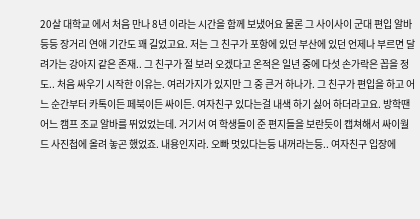20살 대학교 에서 처음 만나 8년 이라는 시간을 함께 보냈어요 물론 그 사이사이 군대 편입 알바 등등 장거리 연애 기간도 꽤 길었고요. 저는 그 친구가 포항에 있던 부산에 있던 언제나 부르면 달려가는 강아지 같은 존재.. 그 친구가 절 보러 오겠다고 온적은 일년 중에 다섯 손가락은 꼽을 정도.. 처음 싸우기 시작한 이유는. 여러가지가 있지만 그 중 큰거 하나가. 그 친구가 편입을 하고 어느 순간부터 카톡이든 페북이든 싸이든. 여자친구 있다는걸 내색 하기 싫어 하더라고요. 방학땐 어느 캠프 조교 알바를 뛰었었는데. 거기서 여 학생들이 준 편지들을 보란듯이 캡쳐해서 싸이월드 사진첩에 올려 놓곤 했었죠. 내용인지라. 오빠 멋있다는등 내꺼라는등.. 여자친구 입장에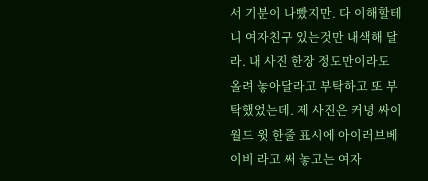서 기분이 나빴지만. 다 이해할테니 여자친구 있는것만 내색해 달라. 내 사진 한장 정도만이라도 올려 놓아달라고 부탁하고 또 부탁했었는데. 제 사진은 커녕 싸이월드 윗 한줄 표시에 아이러브베이비 라고 써 놓고는 여자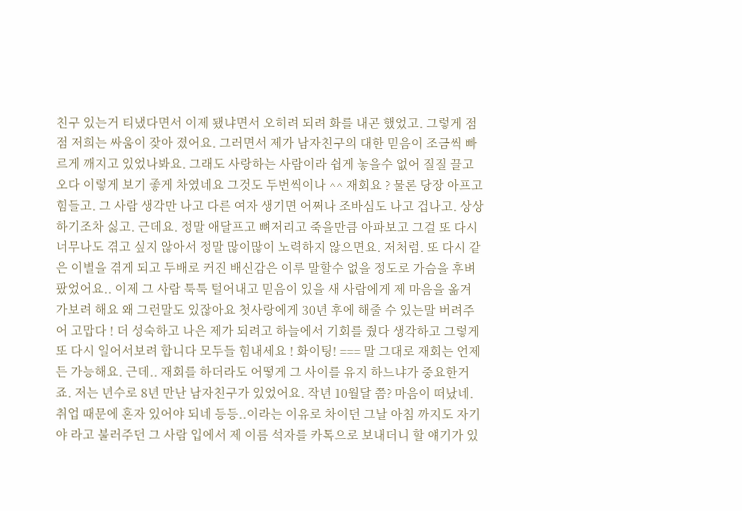친구 있는거 티냈다면서 이제 됐냐면서 오히려 되려 화를 내곤 했었고. 그렇게 점점 저희는 싸움이 잦아 졌어요. 그러면서 제가 남자친구의 대한 믿음이 조금씩 빠르게 깨지고 있었나봐요. 그래도 사랑하는 사람이라 쉽게 놓을수 없어 질질 끌고 오다 이렇게 보기 좋게 차였네요 그것도 두번씩이나 ^^ 재회요 ? 물론 당장 아프고 힘들고. 그 사람 생각만 나고 다른 여자 생기면 어쩌나 조바심도 나고 겁나고. 상상하기조차 싫고. 근데요. 정말 애달프고 뼈저리고 죽을만큼 아파보고 그걸 또 다시 너무나도 겪고 싶지 않아서 정말 많이많이 노력하지 않으면요. 저처럼. 또 다시 같은 이별을 겪게 되고 두배로 커진 배신감은 이루 말할수 없을 정도로 가슴을 후벼 팠었어요.. 이제 그 사람 툭툭 털어내고 믿음이 있을 새 사람에게 제 마음을 옮겨 가보려 해요 왜 그런말도 있잖아요 첫사랑에게 30년 후에 해줄 수 있는말 버려주어 고맙다 ! 더 성숙하고 나은 제가 되려고 하늘에서 기회를 줬다 생각하고 그렇게 또 다시 일어서보려 합니다 모두들 힘내세요 ! 화이팅! === 말 그대로 재회는 언제든 가능해요. 근데.. 재회를 하더라도 어떻게 그 사이를 유지 하느냐가 중요한거죠. 저는 년수로 8년 만난 남자친구가 있었어요. 작년 10월달 쯤? 마음이 떠났네. 취업 때문에 혼자 있어야 되네 등등..이라는 이유로 차이던 그날 아침 까지도 자기야 라고 불러주던 그 사람 입에서 제 이름 석자를 카톡으로 보내더니 할 얘기가 있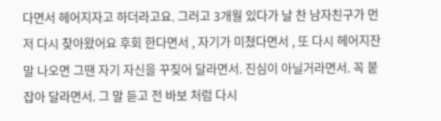다면서 헤어지자고 하더라고요. 그러고 3개월 있다가 날 찬 남자친구가 먼저 다시 찾아왔어요 후회 한다면서 , 자기가 미쳤다면서 , 또 다시 헤어지잔 말 나오면 그땐 자기 자신을 꾸짖어 달라면서. 진심이 아닐거라면서. 꼭 붙잡아 달라면서. 그 말 듣고 전 바보 처럼 다시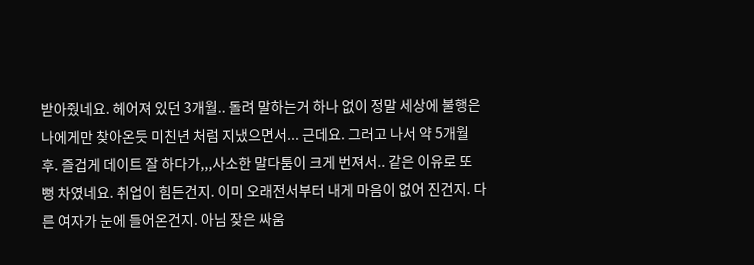받아줬네요. 헤어져 있던 3개월.. 돌려 말하는거 하나 없이 정말 세상에 불행은 나에게만 찾아온듯 미친년 처럼 지냈으면서... 근데요. 그러고 나서 약 5개월 후. 즐겁게 데이트 잘 하다가,,,사소한 말다툼이 크게 번져서.. 같은 이유로 또 뻥 차였네요. 취업이 힘든건지. 이미 오래전서부터 내게 마음이 없어 진건지. 다른 여자가 눈에 들어온건지. 아님 잦은 싸움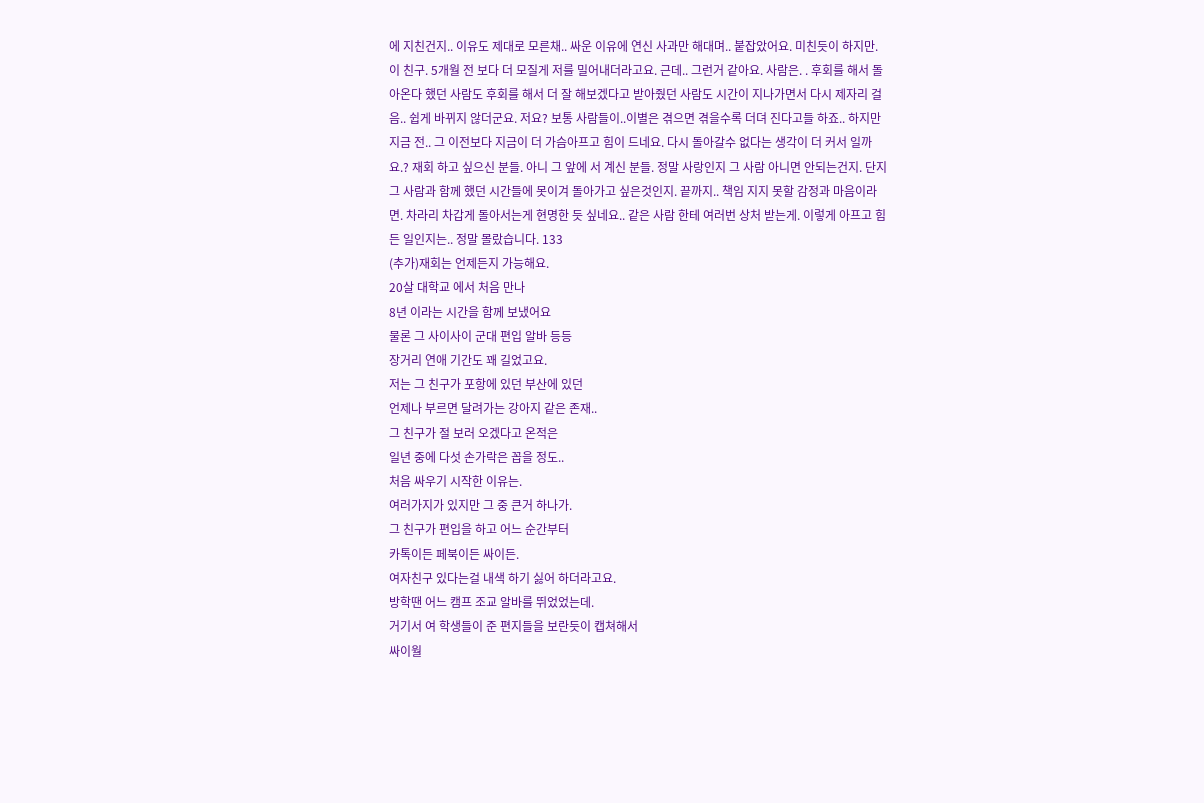에 지친건지.. 이유도 제대로 모른채.. 싸운 이유에 연신 사과만 해대며.. 붙잡았어요. 미친듯이 하지만. 이 친구. 5개월 전 보다 더 모질게 저를 밀어내더라고요. 근데.. 그런거 같아요. 사람은. . 후회를 해서 돌아온다 했던 사람도 후회를 해서 더 잘 해보겠다고 받아줬던 사람도 시간이 지나가면서 다시 제자리 걸음.. 쉽게 바뀌지 않더군요. 저요? 보통 사람들이..이별은 겪으면 겪을수록 더뎌 진다고들 하죠.. 하지만 지금 전.. 그 이전보다 지금이 더 가슴아프고 힘이 드네요. 다시 돌아갈수 없다는 생각이 더 커서 일까요.? 재회 하고 싶으신 분들. 아니 그 앞에 서 계신 분들. 정말 사랑인지 그 사람 아니면 안되는건지. 단지 그 사람과 함께 했던 시간들에 못이겨 돌아가고 싶은것인지. 끝까지.. 책임 지지 못할 감정과 마음이라면. 차라리 차갑게 돌아서는게 현명한 듯 싶네요.. 같은 사람 한테 여러번 상처 받는게. 이렇게 아프고 힘든 일인지는.. 정말 몰랐습니다. 133
(추가)재회는 언제든지 가능해요.
20살 대학교 에서 처음 만나
8년 이라는 시간을 함께 보냈어요
물론 그 사이사이 군대 편입 알바 등등
장거리 연애 기간도 꽤 길었고요.
저는 그 친구가 포항에 있던 부산에 있던
언제나 부르면 달려가는 강아지 같은 존재..
그 친구가 절 보러 오겠다고 온적은
일년 중에 다섯 손가락은 꼽을 정도..
처음 싸우기 시작한 이유는.
여러가지가 있지만 그 중 큰거 하나가.
그 친구가 편입을 하고 어느 순간부터
카톡이든 페북이든 싸이든.
여자친구 있다는걸 내색 하기 싫어 하더라고요.
방학땐 어느 캠프 조교 알바를 뛰었었는데.
거기서 여 학생들이 준 편지들을 보란듯이 캡쳐해서
싸이월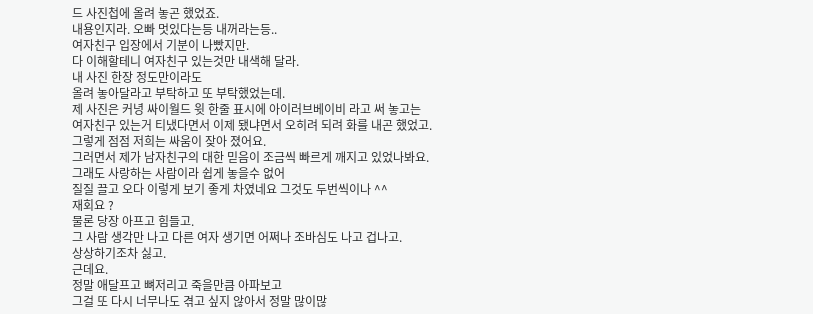드 사진첩에 올려 놓곤 했었죠.
내용인지라. 오빠 멋있다는등 내꺼라는등..
여자친구 입장에서 기분이 나빴지만.
다 이해할테니 여자친구 있는것만 내색해 달라.
내 사진 한장 정도만이라도
올려 놓아달라고 부탁하고 또 부탁했었는데.
제 사진은 커녕 싸이월드 윗 한줄 표시에 아이러브베이비 라고 써 놓고는
여자친구 있는거 티냈다면서 이제 됐냐면서 오히려 되려 화를 내곤 했었고.
그렇게 점점 저희는 싸움이 잦아 졌어요.
그러면서 제가 남자친구의 대한 믿음이 조금씩 빠르게 깨지고 있었나봐요.
그래도 사랑하는 사람이라 쉽게 놓을수 없어
질질 끌고 오다 이렇게 보기 좋게 차였네요 그것도 두번씩이나 ^^
재회요 ?
물론 당장 아프고 힘들고.
그 사람 생각만 나고 다른 여자 생기면 어쩌나 조바심도 나고 겁나고.
상상하기조차 싫고.
근데요.
정말 애달프고 뼈저리고 죽을만큼 아파보고
그걸 또 다시 너무나도 겪고 싶지 않아서 정말 많이많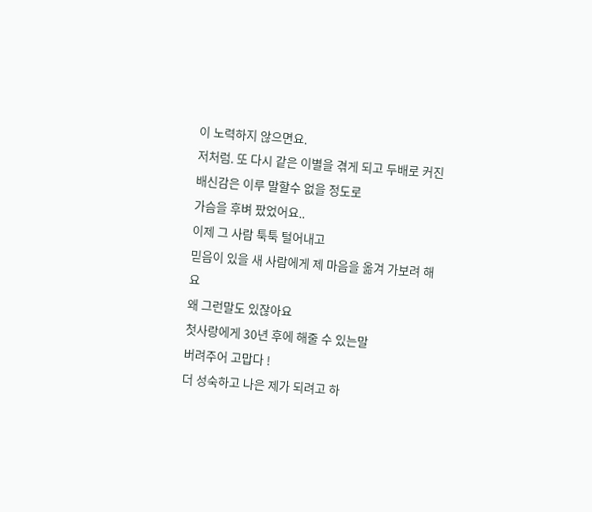이 노력하지 않으면요.
저처럼. 또 다시 같은 이별을 겪게 되고 두배로 커진 배신감은 이루 말할수 없을 정도로
가슴을 후벼 팠었어요..
이제 그 사람 툭툭 털어내고
믿음이 있을 새 사람에게 제 마음을 옮겨 가보려 해요
왜 그런말도 있잖아요
첫사랑에게 30년 후에 해줄 수 있는말
버려주어 고맙다 !
더 성숙하고 나은 제가 되려고 하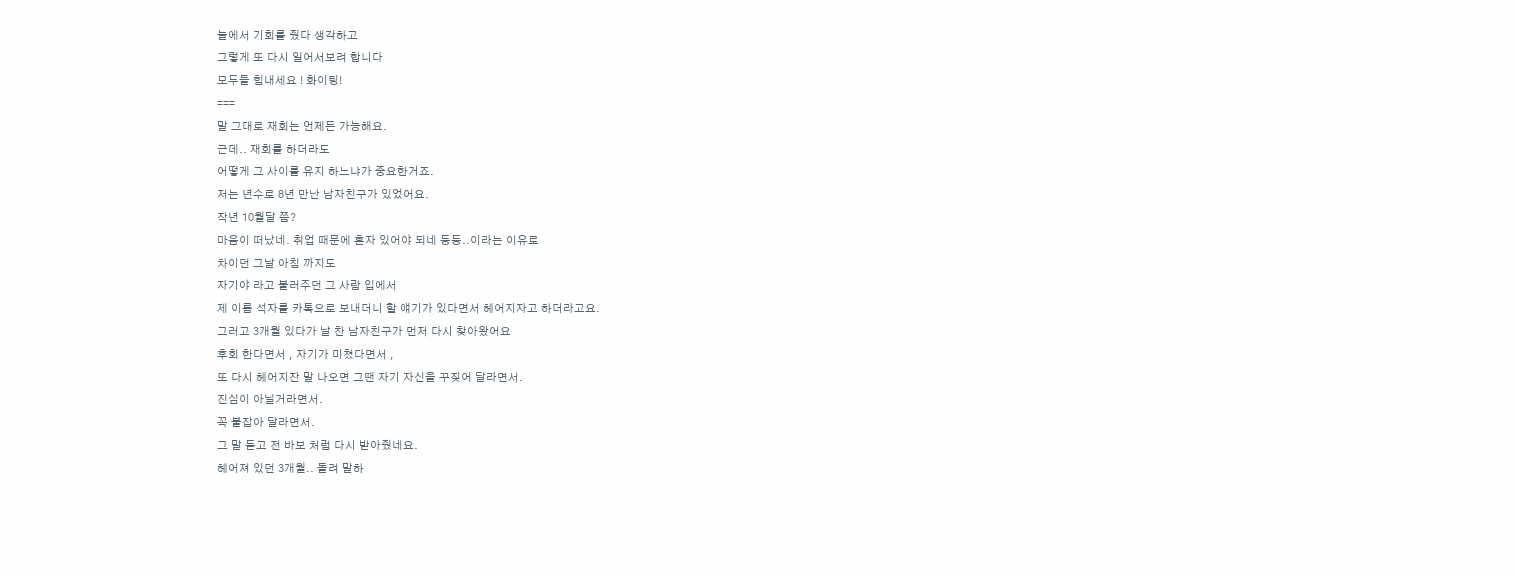늘에서 기회를 줬다 생각하고
그렇게 또 다시 일어서보려 합니다
모두들 힘내세요 ! 화이팅!
===
말 그대로 재회는 언제든 가능해요.
근데.. 재회를 하더라도
어떻게 그 사이를 유지 하느냐가 중요한거죠.
저는 년수로 8년 만난 남자친구가 있었어요.
작년 10월달 쯤?
마음이 떠났네. 취업 때문에 혼자 있어야 되네 등등..이라는 이유로
차이던 그날 아침 까지도
자기야 라고 불러주던 그 사람 입에서
제 이름 석자를 카톡으로 보내더니 할 얘기가 있다면서 헤어지자고 하더라고요.
그러고 3개월 있다가 날 찬 남자친구가 먼저 다시 찾아왔어요
후회 한다면서 , 자기가 미쳤다면서 ,
또 다시 헤어지잔 말 나오면 그땐 자기 자신을 꾸짖어 달라면서.
진심이 아닐거라면서.
꼭 붙잡아 달라면서.
그 말 듣고 전 바보 처럼 다시 받아줬네요.
헤어져 있던 3개월.. 돌려 말하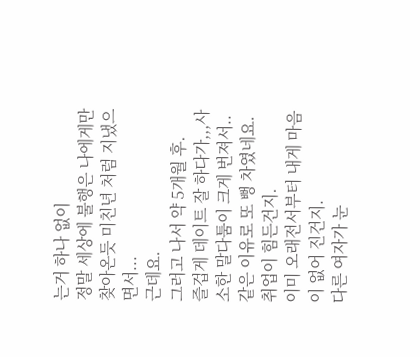는거 하나 없이
정말 세상에 불행은 나에게만 찾아온듯 미친년 처럼 지냈으면서...
근데요.
그러고 나서 약 5개월 후.
즐겁게 데이트 잘 하다가,,,사소한 말다툼이 크게 번져서..
같은 이유로 또 뻥 차였네요.
취업이 힘든건지.
이미 오래전서부터 내게 마음이 없어 진건지.
다른 여자가 눈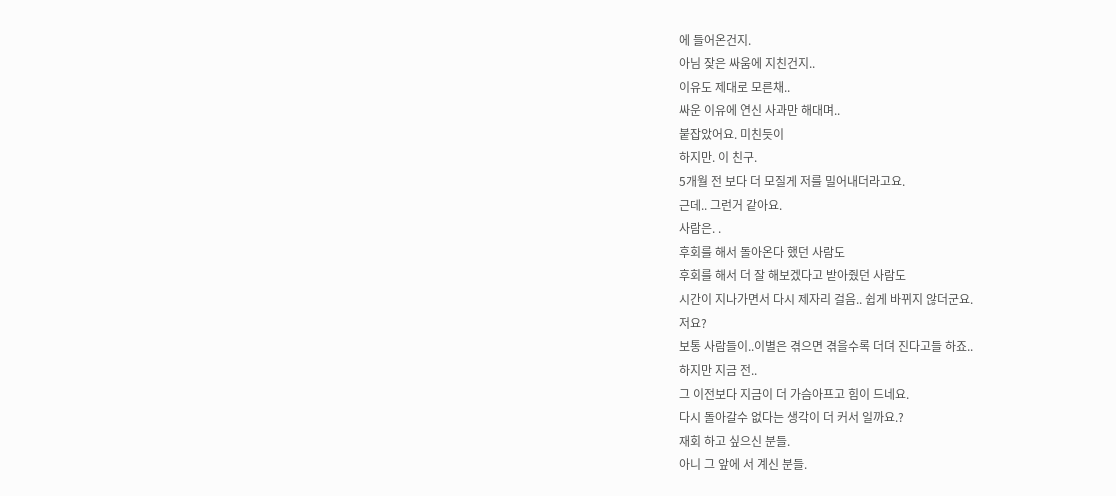에 들어온건지.
아님 잦은 싸움에 지친건지..
이유도 제대로 모른채..
싸운 이유에 연신 사과만 해대며..
붙잡았어요. 미친듯이
하지만. 이 친구.
5개월 전 보다 더 모질게 저를 밀어내더라고요.
근데.. 그런거 같아요.
사람은. .
후회를 해서 돌아온다 했던 사람도
후회를 해서 더 잘 해보겠다고 받아줬던 사람도
시간이 지나가면서 다시 제자리 걸음.. 쉽게 바뀌지 않더군요.
저요?
보통 사람들이..이별은 겪으면 겪을수록 더뎌 진다고들 하죠..
하지만 지금 전..
그 이전보다 지금이 더 가슴아프고 힘이 드네요.
다시 돌아갈수 없다는 생각이 더 커서 일까요.?
재회 하고 싶으신 분들.
아니 그 앞에 서 계신 분들.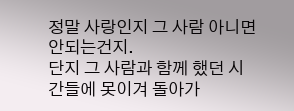정말 사랑인지 그 사람 아니면 안되는건지.
단지 그 사람과 함께 했던 시간들에 못이겨 돌아가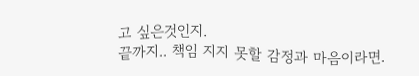고 싶은것인지.
끝까지.. 책임 지지 못할 감정과 마음이라면.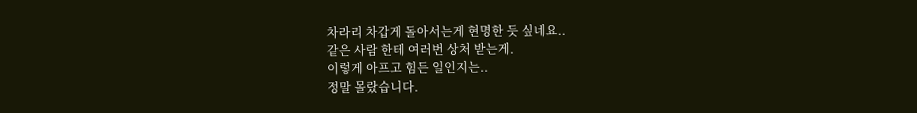차라리 차갑게 돌아서는게 현명한 듯 싶네요..
같은 사람 한테 여러번 상처 받는게.
이렇게 아프고 힘든 일인지는..
정말 몰랐습니다.